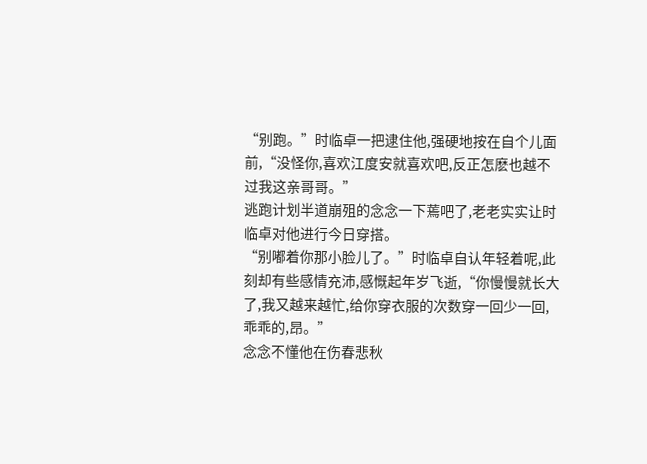“别跑。”时临卓一把逮住他,强硬地按在自个儿面前,“没怪你,喜欢江度安就喜欢吧,反正怎麽也越不过我这亲哥哥。”
逃跑计划半道崩殂的念念一下蔫吧了,老老实实让时临卓对他进行今日穿搭。
“别嘟着你那小脸儿了。”时临卓自认年轻着呢,此刻却有些感情充沛,感慨起年岁飞逝,“你慢慢就长大了,我又越来越忙,给你穿衣服的次数穿一回少一回,乖乖的,昂。”
念念不懂他在伤春悲秋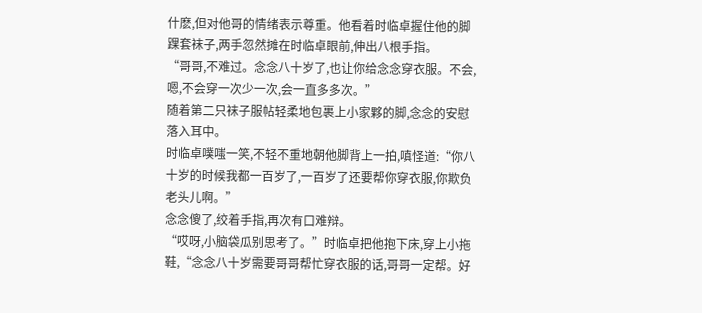什麽,但对他哥的情绪表示尊重。他看着时临卓握住他的脚踝套袜子,两手忽然摊在时临卓眼前,伸出八根手指。
“哥哥,不难过。念念八十岁了,也让你给念念穿衣服。不会,嗯,不会穿一次少一次,会一直多多次。”
随着第二只袜子服帖轻柔地包裹上小家夥的脚,念念的安慰落入耳中。
时临卓噗嗤一笑,不轻不重地朝他脚背上一拍,嗔怪道:“你八十岁的时候我都一百岁了,一百岁了还要帮你穿衣服,你欺负老头儿啊。”
念念傻了,绞着手指,再次有口难辩。
“哎呀,小脑袋瓜别思考了。”时临卓把他抱下床,穿上小拖鞋,“念念八十岁需要哥哥帮忙穿衣服的话,哥哥一定帮。好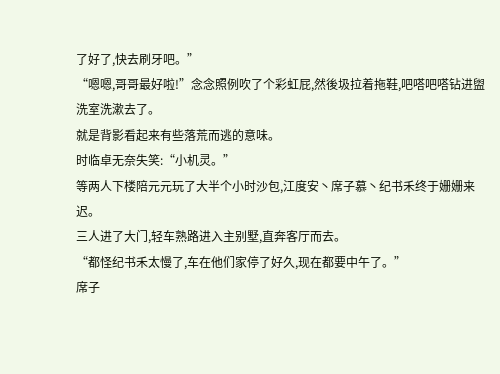了好了,快去刷牙吧。”
“嗯嗯,哥哥最好啦!”念念照例吹了个彩虹屁,然後圾拉着拖鞋,吧嗒吧嗒钻进盥洗室洗漱去了。
就是背影看起来有些落荒而逃的意味。
时临卓无奈失笑:“小机灵。”
等两人下楼陪元元玩了大半个小时沙包,江度安丶席子慕丶纪书禾终于姗姗来迟。
三人进了大门,轻车熟路进入主别墅,直奔客厅而去。
“都怪纪书禾太慢了,车在他们家停了好久,现在都要中午了。”
席子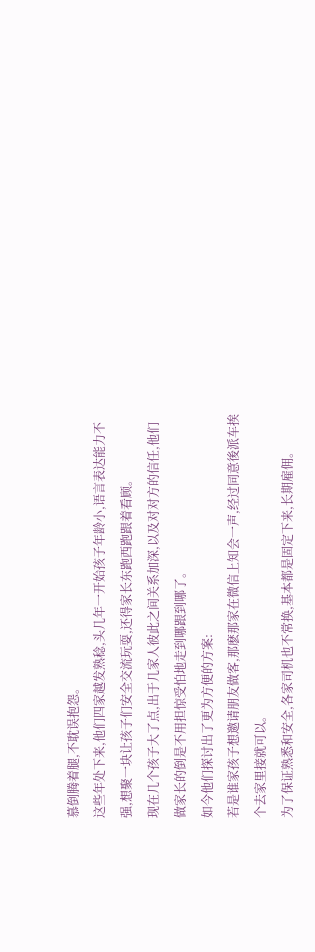慕倒腾着腿,不耽误抱怨。
这些年处下来,他们四家越发熟稔,头几年一开始孩子年龄小,语言表达能力不强,想聚一块让孩子们安全交流玩耍,还得家长东跑西跑跟着看顾。
现在几个孩子大了点,出于几家人彼此之间关系加深,以及对对方的信任,他们做家长的倒是不用担惊受怕地走到哪跟到哪了。
如今他们探讨出了更为方便的方案:
若是谁家孩子想邀请朋友做客,那麽那家在微信上知会一声,经过同意後派车挨个去家里接就可以。
为了保证熟悉和安全,各家司机也不常换,基本都是固定下来,长期雇佣。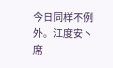今日同样不例外。江度安丶席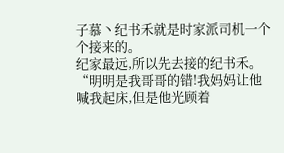子慕丶纪书禾就是时家派司机一个个接来的。
纪家最远,所以先去接的纪书禾。
“明明是我哥哥的错!我妈妈让他喊我起床,但是他光顾着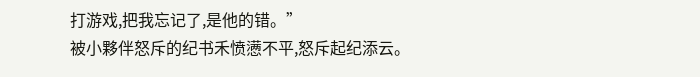打游戏,把我忘记了,是他的错。”
被小夥伴怒斥的纪书禾愤懑不平,怒斥起纪添云。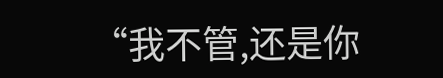“我不管,还是你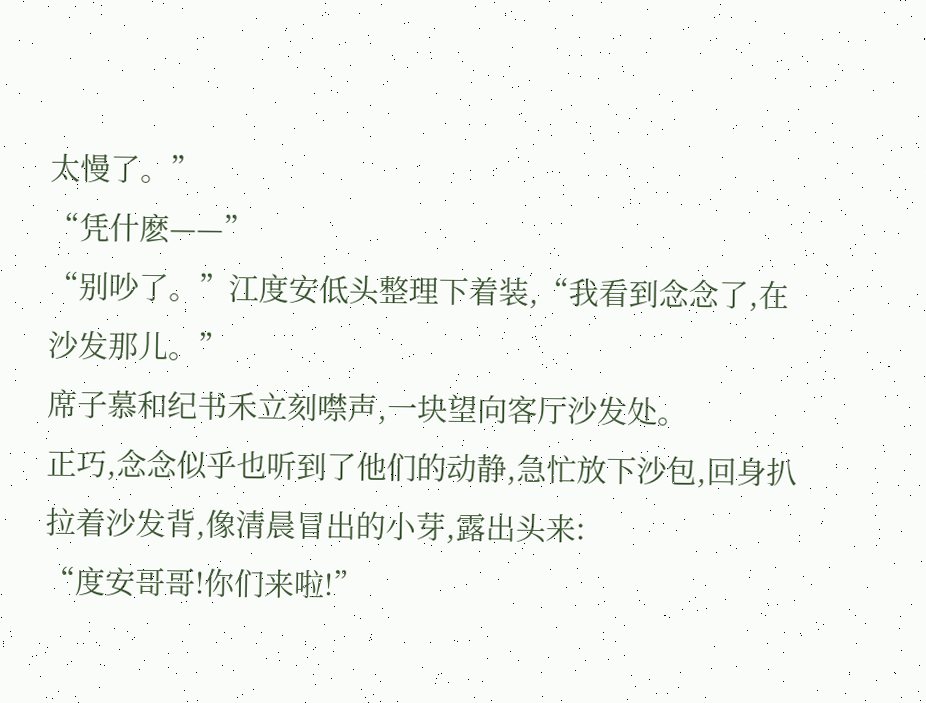太慢了。”
“凭什麽——”
“别吵了。”江度安低头整理下着装,“我看到念念了,在沙发那儿。”
席子慕和纪书禾立刻噤声,一块望向客厅沙发处。
正巧,念念似乎也听到了他们的动静,急忙放下沙包,回身扒拉着沙发背,像清晨冒出的小芽,露出头来:
“度安哥哥!你们来啦!”